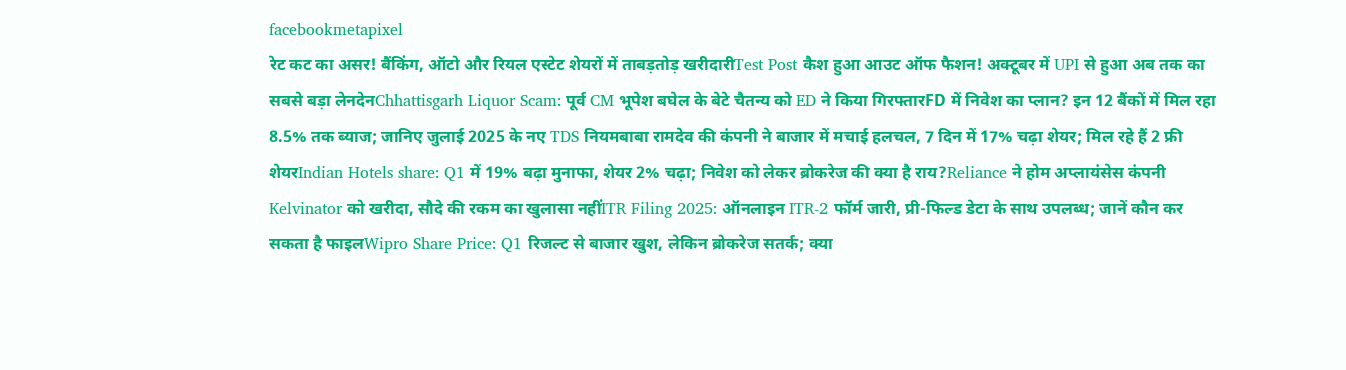facebookmetapixel
रेट कट का असर! बैंकिंग, ऑटो और रियल एस्टेट शेयरों में ताबड़तोड़ खरीदारीTest Post कैश हुआ आउट ऑफ फैशन! अक्टूबर में UPI से हुआ अब तक का सबसे बड़ा लेनदेनChhattisgarh Liquor Scam: पूर्व CM भूपेश बघेल के बेटे चैतन्य को ED ने किया गिरफ्तारFD में निवेश का प्लान? इन 12 बैंकों में मिल रहा 8.5% तक ब्याज; जानिए जुलाई 2025 के नए TDS नियमबाबा रामदेव की कंपनी ने बाजार में मचाई हलचल, 7 दिन में 17% चढ़ा शेयर; मिल रहे हैं 2 फ्री शेयरIndian Hotels share: Q1 में 19% बढ़ा मुनाफा, शेयर 2% चढ़ा; निवेश को लेकर ब्रोकरेज की क्या है राय?Reliance ने होम अप्लायंसेस कंपनी Kelvinator को खरीदा, सौदे की रकम का खुलासा नहींITR Filing 2025: ऑनलाइन ITR-2 फॉर्म जारी, प्री-फिल्ड डेटा के साथ उपलब्ध; जानें कौन कर सकता है फाइलWipro Share Price: Q1 रिजल्ट से बाजार खुश, लेकिन ब्रोकरेज सतर्क; क्या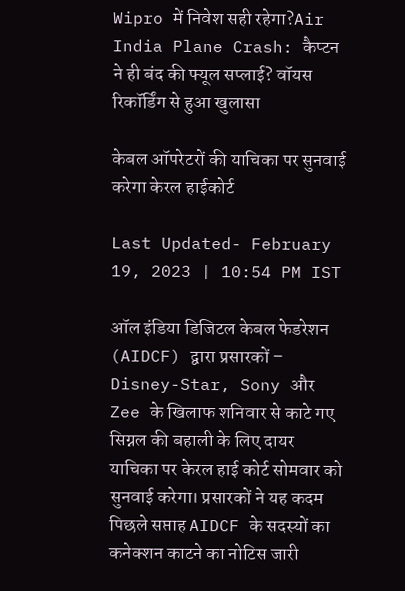Wipro में निवेश सही रहेगा?Air India Plane Crash: कैप्टन ने ही बंद की फ्यूल सप्लाई? वॉयस रिकॉर्डिंग से हुआ खुलासा

केबल ऑपरेटरों की याचिका पर सुनवाई करेगा केरल हाईकोर्ट

Last Updated- February 19, 2023 | 10:54 PM IST

ऑल इंडिया डिजिटल केबल फेडरेशन (AIDCF) द्वारा प्रसारकों – Disney-Star, Sony और Zee के खिलाफ शनिवार से काटे गए सिग्नल की बहाली के लिए दायर याचिका पर केरल हाई कोर्ट सोमवार को सुनवाई करेगा। प्रसारकों ने यह कदम पिछले सप्ताह AIDCF के सदस्यों का कनेक्शन काटने का नोटिस जारी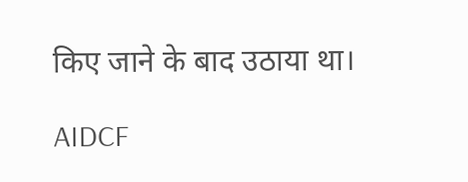किए जाने के बाद उठाया था।

AIDCF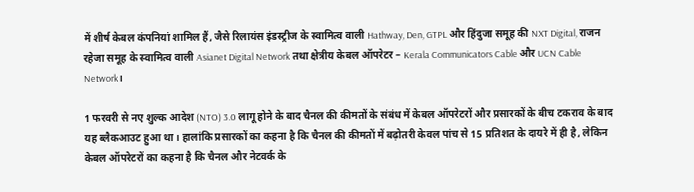में शीर्ष केबल कंपनियां शामिल हैं, जैसे रिलायंस इंडस्ट्रीज के स्वामित्व वाली Hathway, Den, GTPL और हिंदुजा समूह की NXT Digital, राजन रहेजा समूह के स्वामित्व वाली Asianet Digital Network तथा क्षेत्रीय केबल ऑपरेटर – Kerala Communicators Cable और UCN Cable Network।

1 फरवरी से नए शुल्क आदेश (NTO) 3.0 लागू होने के बाद चैनल की कीमतों के संबंध में केबल ऑपरेटरों और प्रसारकों के बीच टकराव के बाद यह ब्लैकआउट हुआ था। हालांकि प्रसारकों का कहना है कि चैनल की कीमतों में बढ़ोतरी केवल पांच से 15 प्रतिशत के दायरे में ही है, लेकिन केबल ऑपरेटरों का कहना है कि चैनल और नेटवर्क के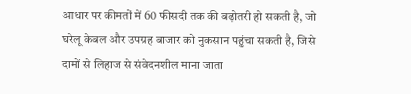आधार पर कीमतों में 60 फीसदी तक की बढ़ोतरी हो सकती है, जो घरेलू केबल और उपग्रह बाजार को नुकसान पहुंचा सकती है, जिसे दामों से लिहाज से संवेदनशील माना जाता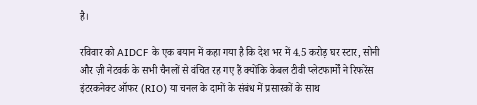है।

रविवार को AIDCF के एक बयान में कहा गया है कि देश भर में 4.5 करोड़ घर स्टार, सोनी और ज़ी नेटवर्क के सभी चैनलों से वंचित रह गए हैं क्योंकि केबल टीवी प्लेटफार्मों ने रिफरेंस इंटरकनेक्ट ऑफर (RIO) या चनल के दामों के संबंध में प्रसारकों के साथ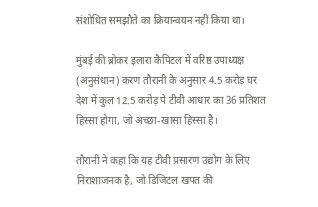संशोधित समझौते का क्रियान्वयन नहीं किया था।

मुंबई की ब्रोकर इलारा कैपिटल में वरिष्ठ उपाध्यक्ष (अनुसंधान) करण तौरानी के अनुसार 4.5 करोड़ घर देश में कुल 12.5 करोड़ पे टीवी आधार का 36 प्रतिशत हिस्सा होगा, जो अच्छा-खासा हिस्सा है।

तौरानी ने कहा कि यह टीवी प्रसारण उद्योग के लिए निराशाजनक है, जो डिजिटल खपत की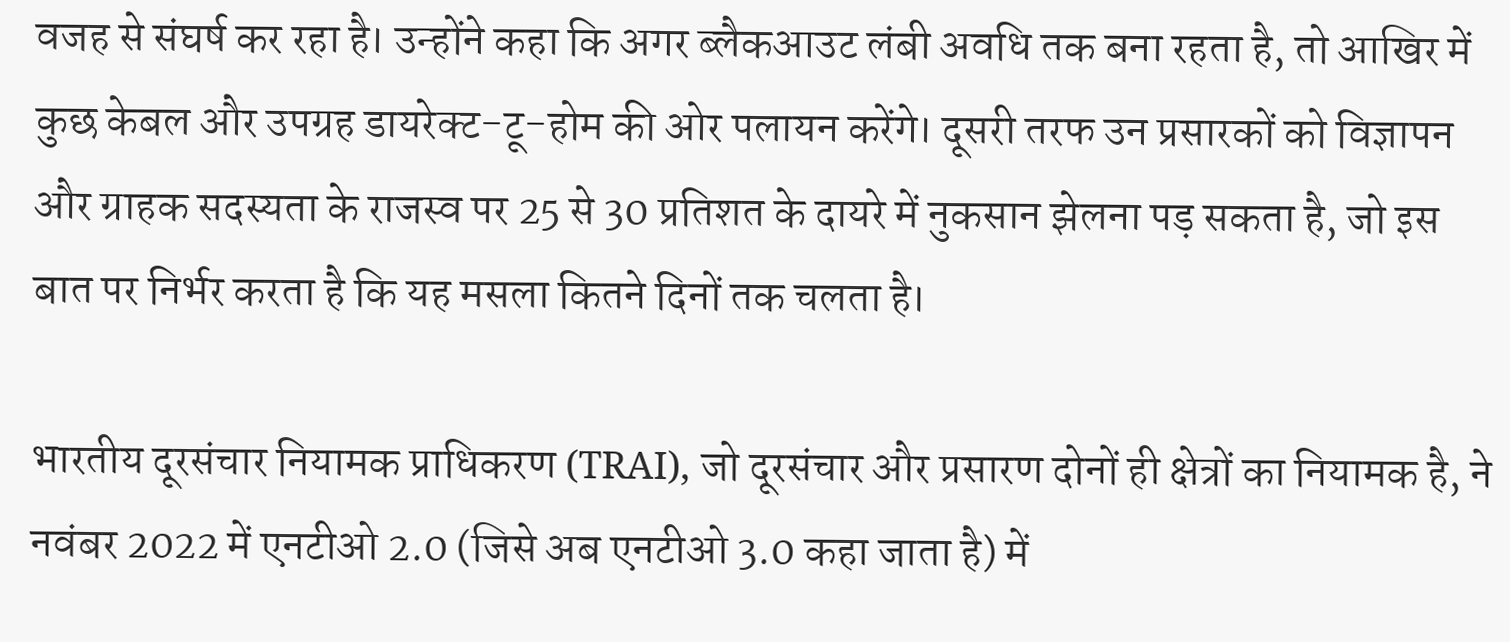वजह से संघर्ष कर रहा है। उन्होंने कहा कि अगर ब्लैकआउट लंबी अवधि तक बना रहता है, तो आखिर में कुछ केबल और उपग्रह डायरेक्ट-टू-होम की ओर पलायन करेंगे। दूसरी तरफ उन प्रसारकों को विज्ञापन और ग्राहक सदस्यता के राजस्व पर 25 से 30 प्रतिशत के दायरे में नुकसान झेलना पड़ सकता है, जो इस बात पर निर्भर करता है कि यह मसला कितने दिनों तक चलता है।

भारतीय दूरसंचार नियामक प्राधिकरण (TRAI), जो दूरसंचार और प्रसारण दोनों ही क्षेत्रों का नियामक है, ने नवंबर 2022 में एनटीओ 2.0 (जिसे अब एनटीओ 3.0 कहा जाता है) में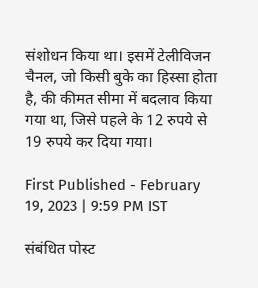संशोधन किया था। इसमें टेलीविजन चैनल, जो किसी बुके का हिस्सा होता है, की कीमत सीमा में बदलाव किया गया था, जिसे पहले के 12 रुपये से 19 रुपये कर दिया गया।

First Published - February 19, 2023 | 9:59 PM IST

संबंधित पोस्ट